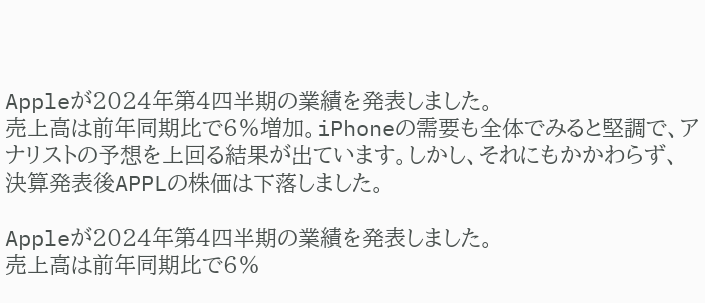Appleが2024年第4四半期の業績を発表しました。
売上高は前年同期比で6%増加。iPhoneの需要も全体でみると堅調で、アナリストの予想を上回る結果が出ています。しかし、それにもかかわらず、決算発表後APPLの株価は下落しました。

Appleが2024年第4四半期の業績を発表しました。
売上高は前年同期比で6%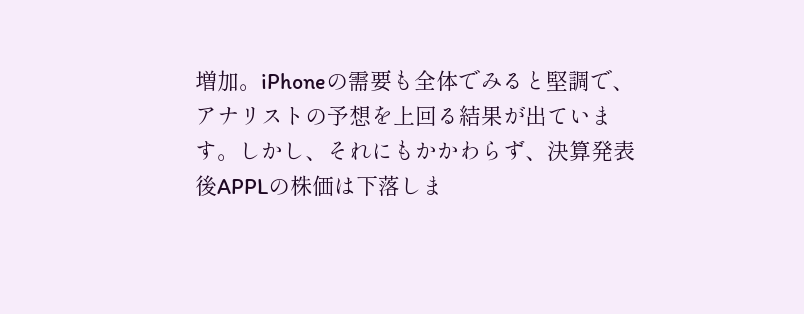増加。iPhoneの需要も全体でみると堅調で、アナリストの予想を上回る結果が出ています。しかし、それにもかかわらず、決算発表後APPLの株価は下落しま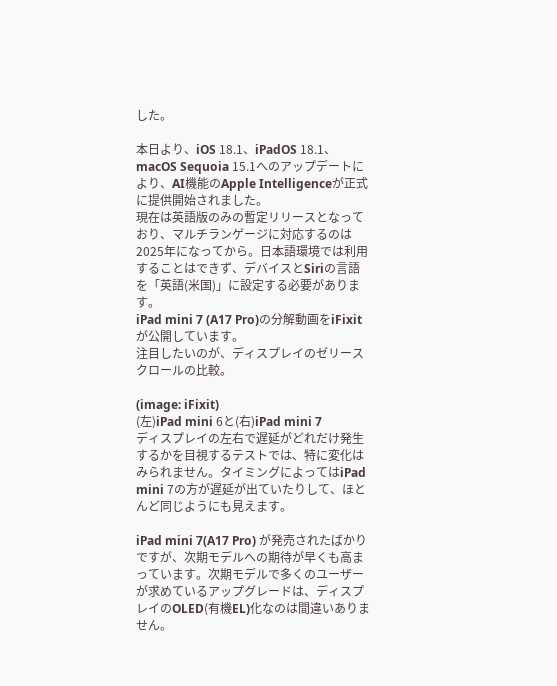した。

本日より、iOS 18.1、iPadOS 18.1、macOS Sequoia 15.1へのアップデートにより、AI機能のApple Intelligenceが正式に提供開始されました。
現在は英語版のみの暫定リリースとなっており、マルチランゲージに対応するのは2025年になってから。日本語環境では利用することはできず、デバイスとSiriの言語を「英語(米国)」に設定する必要があります。
iPad mini 7 (A17 Pro)の分解動画をiFixitが公開しています。
注目したいのが、ディスプレイのゼリースクロールの比較。

(image: iFixit)
(左)iPad mini 6と(右)iPad mini 7
ディスプレイの左右で遅延がどれだけ発生するかを目視するテストでは、特に変化はみられません。タイミングによってはiPad mini 7の方が遅延が出ていたりして、ほとんど同じようにも見えます。

iPad mini 7(A17 Pro) が発売されたばかりですが、次期モデルへの期待が早くも高まっています。次期モデルで多くのユーザーが求めているアップグレードは、ディスプレイのOLED(有機EL)化なのは間違いありません。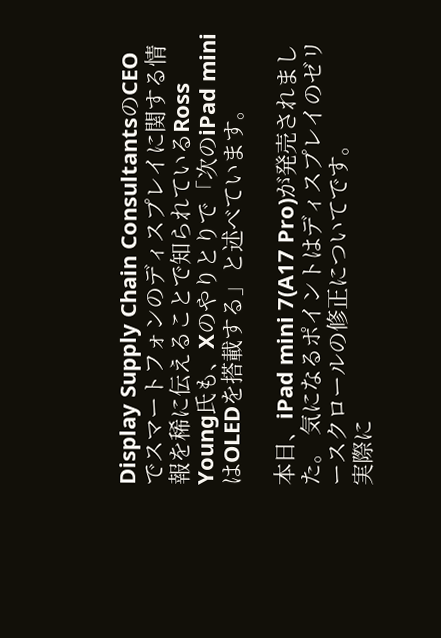Display Supply Chain ConsultantsのCEOでスマートフォンのディスプレイに関する情報を稀に伝えることで知られているRoss Young氏も、Xのやりとりで「次のiPad miniはOLEDを搭載する」と述べています。

本日、iPad mini 7(A17 Pro)が発売されました。 気になるポイントはディスプレイのゼリースクロールの修正についてです。
実際に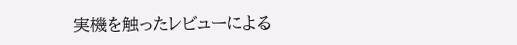実機を触ったレビューによる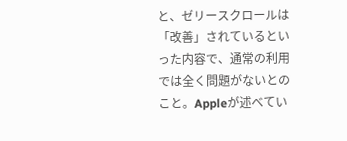と、ゼリースクロールは「改善」されているといった内容で、通常の利用では全く問題がないとのこと。Appleが述べてい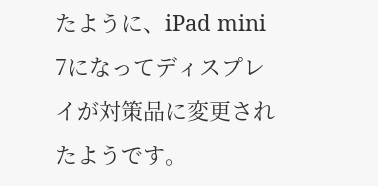たように、iPad mini 7になってディスプレイが対策品に変更されたようです。